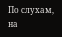По слухам, на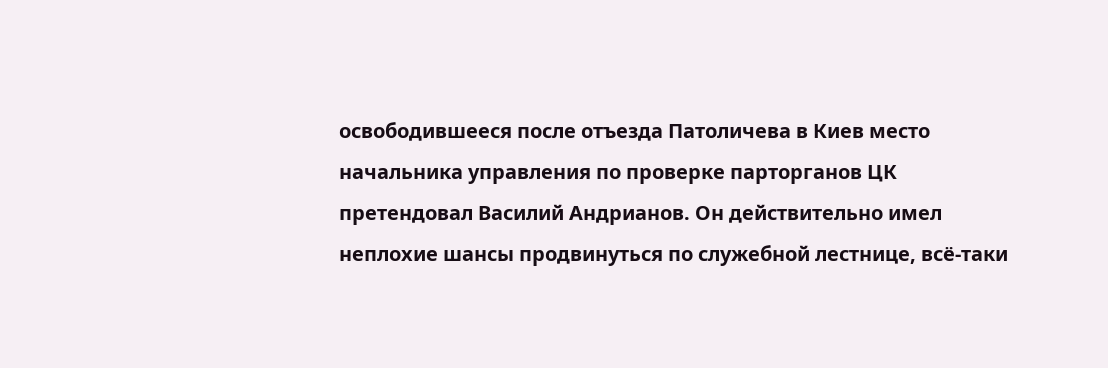освободившееся после отъезда Патоличева в Киев место начальника управления по проверке парторганов ЦК претендовал Василий Андрианов. Он действительно имел неплохие шансы продвинуться по служебной лестнице, всё-таки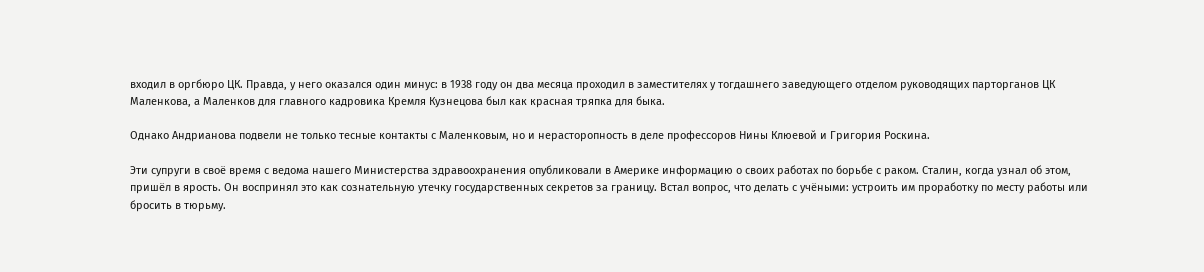входил в оргбюро ЦК. Правда, у него оказался один минус: в 1938 году он два месяца проходил в заместителях у тогдашнего заведующего отделом руководящих парторганов ЦК Маленкова, а Маленков для главного кадровика Кремля Кузнецова был как красная тряпка для быка.

Однако Андрианова подвели не только тесные контакты с Маленковым, но и нерасторопность в деле профессоров Нины Клюевой и Григория Роскина.

Эти супруги в своё время с ведома нашего Министерства здравоохранения опубликовали в Америке информацию о своих работах по борьбе с раком. Сталин, когда узнал об этом, пришёл в ярость. Он воспринял это как сознательную утечку государственных секретов за границу. Встал вопрос, что делать с учёными: устроить им проработку по месту работы или бросить в тюрьму.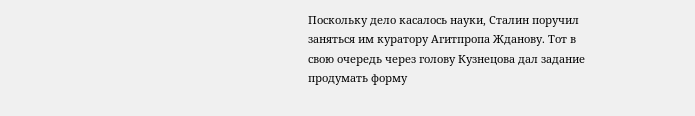Поскольку дело касалось науки, Сталин поручил заняться им куратору Агитпропа Жданову. Тот в свою очередь через голову Кузнецова дал задание продумать форму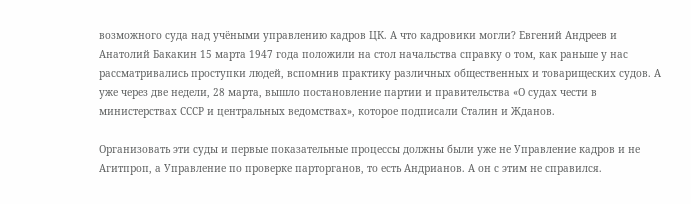возможного суда над учёными управлению кадров ЦК. А что кадровики могли? Евгений Андреев и Анатолий Бакакин 15 марта 1947 года положили на стол начальства справку о том, как раньше у нас рассматривались проступки людей, вспомнив практику различных общественных и товарищеских судов. А уже через две недели, 28 марта, вышло постановление партии и правительства «О судах чести в министерствах СССР и центральных ведомствах», которое подписали Сталин и Жданов.

Организовать эти суды и первые показательные процессы должны были уже не Управление кадров и не Агитпроп, а Управление по проверке парторганов, то есть Андрианов. А он с этим не справился.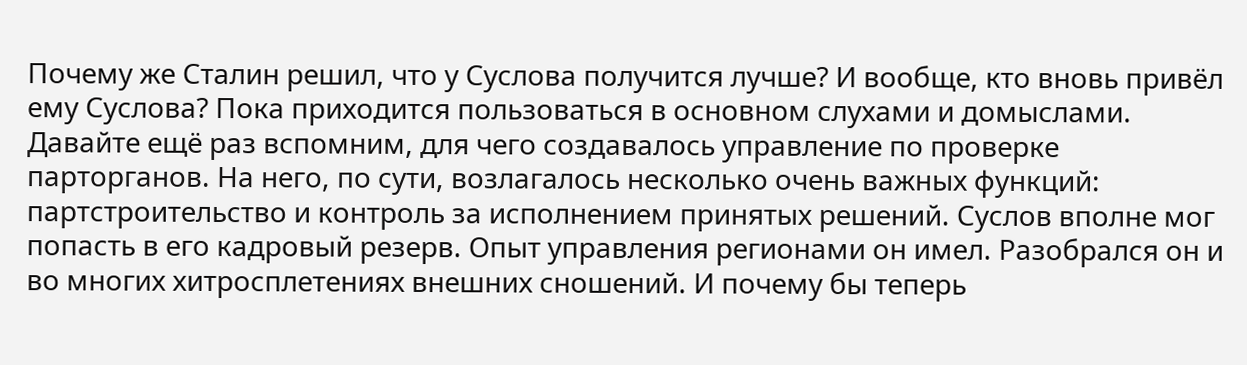Почему же Сталин решил, что у Суслова получится лучше? И вообще, кто вновь привёл ему Суслова? Пока приходится пользоваться в основном слухами и домыслами. Давайте ещё раз вспомним, для чего создавалось управление по проверке парторганов. На него, по сути, возлагалось несколько очень важных функций: партстроительство и контроль за исполнением принятых решений. Суслов вполне мог попасть в его кадровый резерв. Опыт управления регионами он имел. Разобрался он и во многих хитросплетениях внешних сношений. И почему бы теперь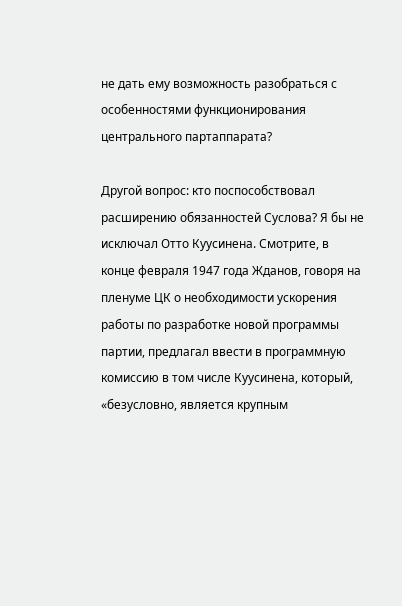не дать ему возможность разобраться с особенностями функционирования центрального партаппарата?

Другой вопрос: кто поспособствовал расширению обязанностей Суслова? Я бы не исключал Отто Куусинена. Смотрите, в конце февраля 1947 года Жданов, говоря на пленуме ЦК о необходимости ускорения работы по разработке новой программы партии, предлагал ввести в программную комиссию в том числе Куусинена, который, «безусловно, является крупным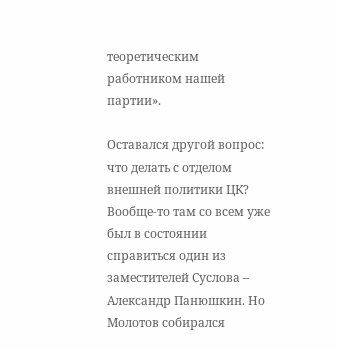теоретическим работником нашей партии».

Оставался другой вопрос: что делать с отделом внешней политики ЦК? Вообще-то там со всем уже был в состоянии справиться один из заместителей Суслова – Александр Панюшкин. Но Молотов собирался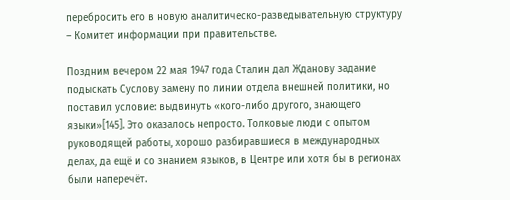перебросить его в новую аналитическо-разведывательную структуру – Комитет информации при правительстве.

Поздним вечером 22 мая 1947 года Сталин дал Жданову задание подыскать Суслову замену по линии отдела внешней политики, но поставил условие: выдвинуть «кого-либо другого, знающего языки»[145]. Это оказалось непросто. Толковые люди с опытом руководящей работы, хорошо разбиравшиеся в международных делах, да ещё и со знанием языков, в Центре или хотя бы в регионах были наперечёт.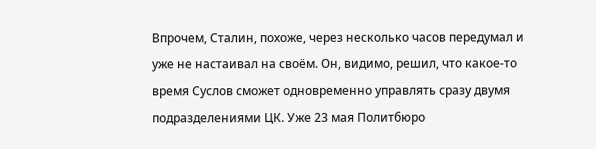Впрочем, Сталин, похоже, через несколько часов передумал и уже не настаивал на своём. Он, видимо, решил, что какое-то время Суслов сможет одновременно управлять сразу двумя подразделениями ЦК. Уже 23 мая Политбюро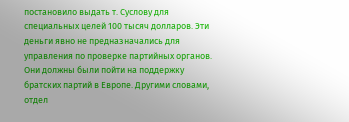постановило выдать т. Суслову для специальных целей 100 тысяч долларов. Эти деньги явно не предназначались для управления по проверке партийных органов. Они должны были пойти на поддержку братских партий в Европе. Другими словами, отдел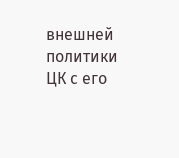внешней политики ЦК с его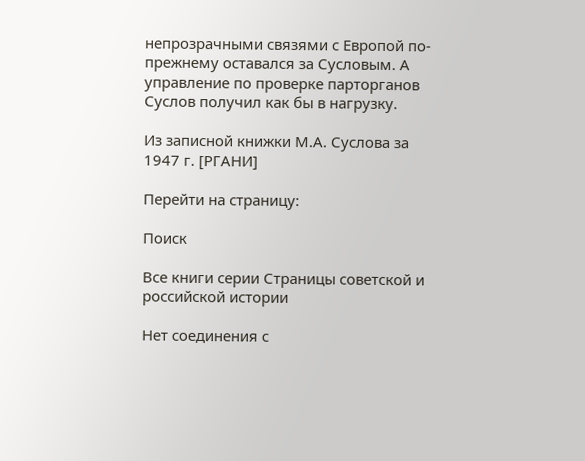непрозрачными связями с Европой по-прежнему оставался за Сусловым. А управление по проверке парторганов Суслов получил как бы в нагрузку.

Из записной книжки М.А. Суслова за 1947 г. [РГАНИ]

Перейти на страницу:

Поиск

Все книги серии Страницы советской и российской истории

Нет соединения с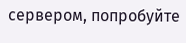сервером, попробуйте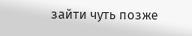зайти чуть позже